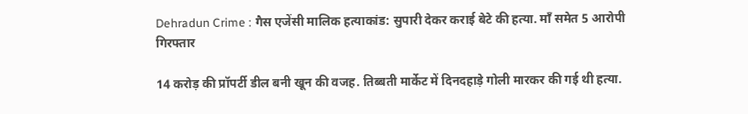Dehradun Crime : गैस एजेंसी मालिक हत्याकांड: सुपारी देकर कराई बेटे की हत्या. माँ समेत 5 आरोपी गिरफ्तार

14 करोड़ की प्रॉपर्टी डील बनी खून की वजह. तिब्बती मार्केट में दिनदहाड़े गोली मारकर की गई थी हत्या.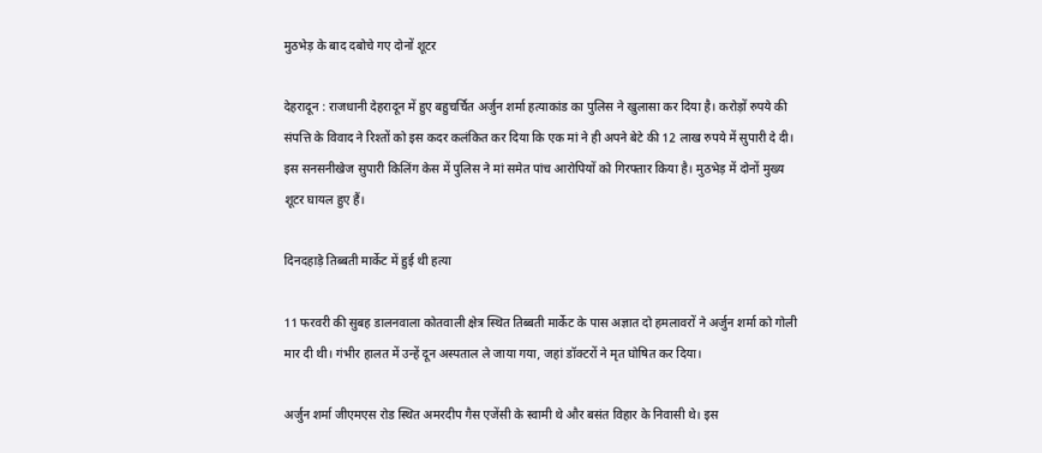मुठभेड़ के बाद दबोचे गए दोनों शूटर

देहरादून : राजधानी देहरादून में हुए बहुचर्चित अर्जुन शर्मा हत्याकांड का पुलिस ने खुलासा कर दिया है। करोड़ों रुपये की संपत्ति के विवाद ने रिश्तों को इस कदर कलंकित कर दिया कि एक मां ने ही अपने बेटे की 12 लाख रुपये में सुपारी दे दी। इस सनसनीखेज सुपारी किलिंग केस में पुलिस ने मां समेत पांच आरोपियों को गिरफ्तार किया है। मुठभेड़ में दोनों मुख्य शूटर घायल हुए हैं।

दिनदहाड़े तिब्बती मार्केट में हुई थी हत्या

11 फरवरी की सुबह डालनवाला कोतवाली क्षेत्र स्थित तिब्बती मार्केट के पास अज्ञात दो हमलावरों ने अर्जुन शर्मा को गोली मार दी थी। गंभीर हालत में उन्हें दून अस्पताल ले जाया गया, जहां डॉक्टरों ने मृत घोषित कर दिया।

अर्जुन शर्मा जीएमएस रोड स्थित अमरदीप गैस एजेंसी के स्वामी थे और बसंत विहार के निवासी थे। इस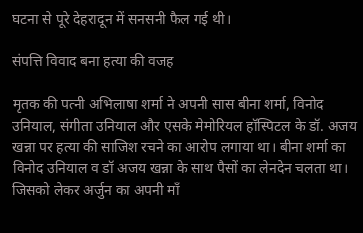घटना से पूरे देहरादून में सनसनी फैल गई थी।

संपत्ति विवाद बना हत्या की वजह

मृतक की पत्नी अभिलाषा शर्मा ने अपनी सास बीना शर्मा, विनोद उनियाल, संगीता उनियाल और एसके मेमोरियल हॉस्पिटल के डॉ. अजय खन्ना पर हत्या की साजिश रचने का आरोप लगाया था। बीना शर्मा का विनोद उनियाल व डॉ अजय खन्ना के साथ पैसों का लेनदेन चलता था। जिसको लेकर अर्जुन का अपनी माँ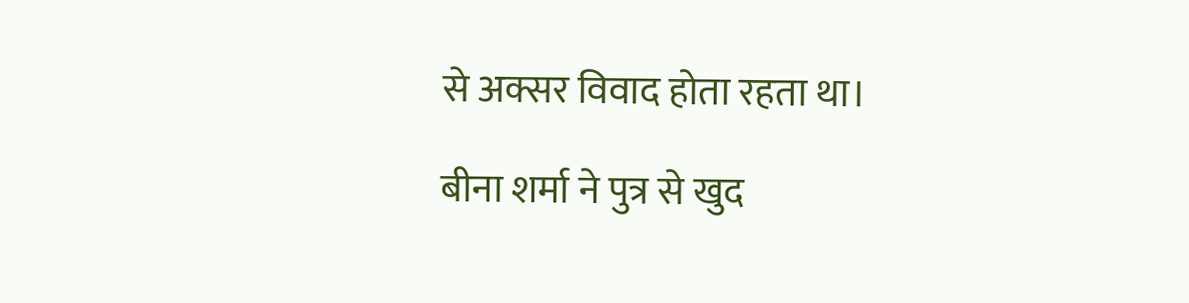से अक्सर विवाद होता रहता था।

बीना शर्मा ने पुत्र से खुद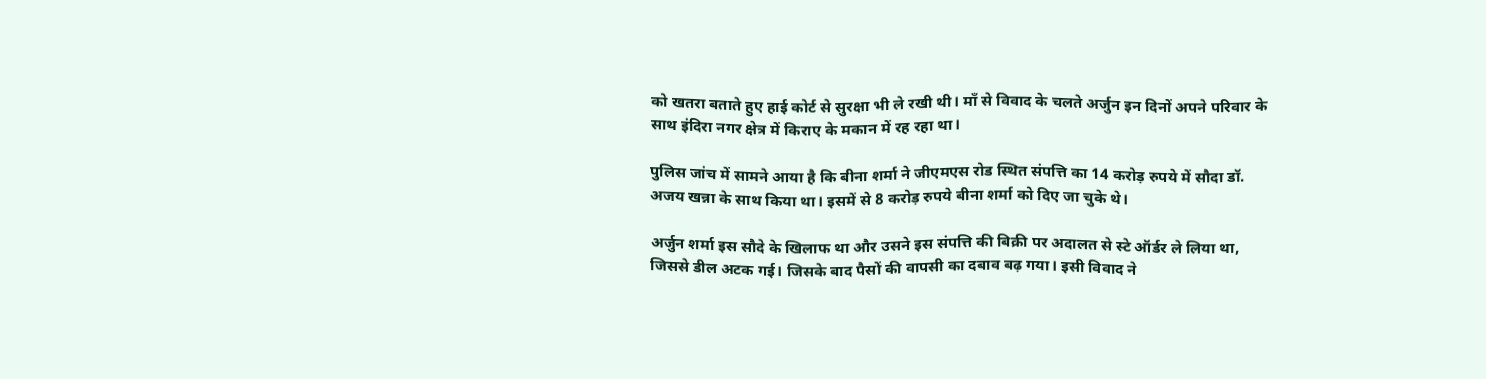को खतरा बताते हुए हाई कोर्ट से सुरक्षा भी ले रखी थी। माँ से विवाद के चलते अर्जुन इन दिनों अपने परिवार के साथ इंदिरा नगर क्षेत्र में किराए के मकान में रह रहा था।

पुलिस जांच में सामने आया है कि बीना शर्मा ने जीएमएस रोड स्थित संपत्ति का 14 करोड़ रुपये में सौदा डॉ. अजय खन्ना के साथ किया था। इसमें से 8 करोड़ रुपये बीना शर्मा को दिए जा चुके थे।

अर्जुन शर्मा इस सौदे के खिलाफ था और उसने इस संपत्ति की बिक्री पर अदालत से स्टे ऑर्डर ले लिया था, जिससे डील अटक गई। जिसके बाद पैसों की वापसी का दबाव बढ़ गया। इसी विवाद ने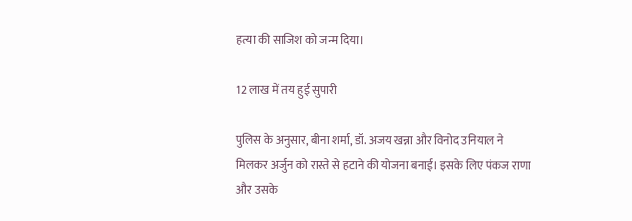हत्या की साजिश को जन्म दिया।

12 लाख में तय हुई सुपारी

पुलिस के अनुसार, बीना शर्मा, डॉ. अजय खन्ना और विनोद उनियाल ने मिलकर अर्जुन को रास्ते से हटाने की योजना बनाई। इसके लिए पंकज राणा और उसके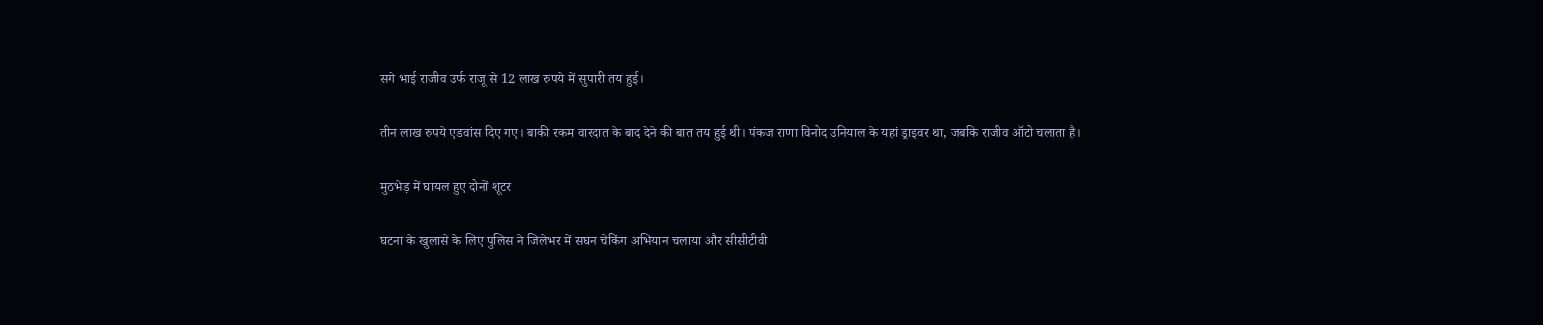सगे भाई राजीव उर्फ राजू से 12 लाख रुपये में सुपारी तय हुई।

तीन लाख रुपये एडवांस दिए गए। बाकी रकम वारदात के बाद देने की बात तय हुई थी। पंकज राणा विनोद उनियाल के यहां ड्राइवर था, जबकि राजीव ऑटो चलाता है।

मुठभेड़ में घायल हुए दोनों शूटर

घटना के खुलासे के लिए पुलिस ने जिलेभर में सघन चेकिंग अभियान चलाया और सीसीटीवी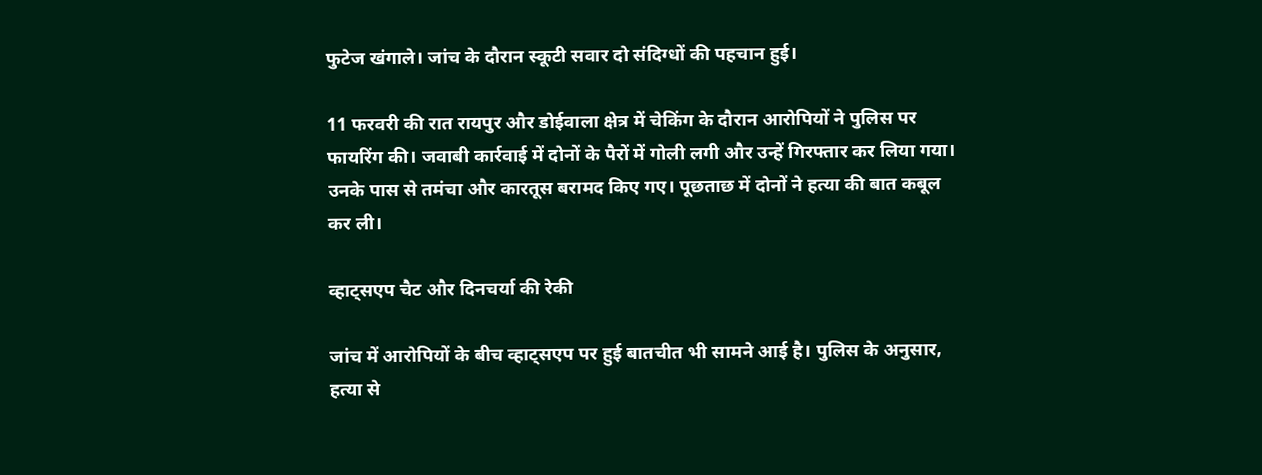फुटेज खंगाले। जांच के दौरान स्कूटी सवार दो संदिग्धों की पहचान हुई।

11 फरवरी की रात रायपुर और डोईवाला क्षेत्र में चेकिंग के दौरान आरोपियों ने पुलिस पर फायरिंग की। जवाबी कार्रवाई में दोनों के पैरों में गोली लगी और उन्हें गिरफ्तार कर लिया गया। उनके पास से तमंचा और कारतूस बरामद किए गए। पूछताछ में दोनों ने हत्या की बात कबूल कर ली।

व्हाट्सएप चैट और दिनचर्या की रेकी

जांच में आरोपियों के बीच व्हाट्सएप पर हुई बातचीत भी सामने आई है। पुलिस के अनुसार, हत्या से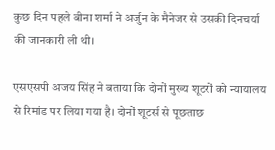कुछ दिन पहले बीना शर्मा ने अर्जुन के मैनेजर से उसकी दिनचर्या की जानकारी ली थी।

एसएसपी अजय सिंह ने बताया कि दोनों मुख्य शूटरों को न्यायालय से रिमांड पर लिया गया है। दोनों शूटर्स से पूछताछ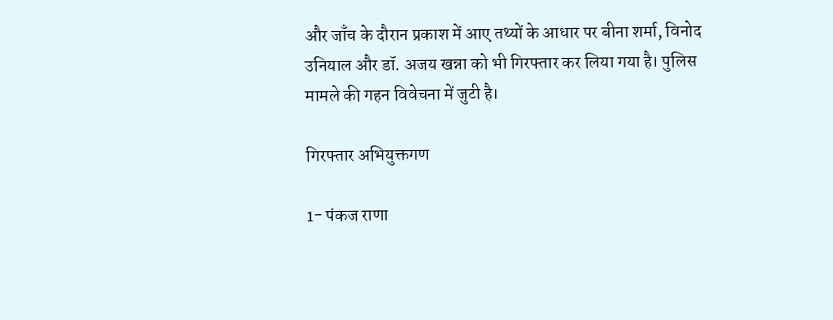और जाँच के दौरान प्रकाश में आए तथ्यों के आधार पर बीना शर्मा, विनोद उनियाल और डॉ. अजय खन्ना को भी गिरफ्तार कर लिया गया है। पुलिस मामले की गहन विवेचना में जुटी है।

गिरफ्तार अभियुक्तगण

1- पंकज राणा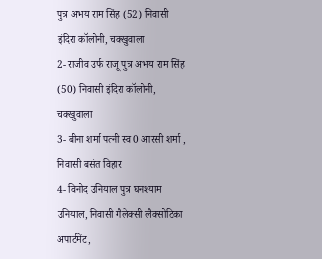पुत्र अभय राम सिंह (52) निवासी इंदिरा कॉलोनी, चक्खुवाला
2- राजीव उर्फ राजू पुत्र अभय राम सिंह (50) निवासी इंदिरा कॉलोनी, चक्खुवाला
3- बीना शर्मा पत्नी स्व0 आरसी शर्मा , निवासी बसंत विहार
4- विनोद उनियाल पुत्र घनश्याम उनियाल, निवासी गैलेक्सी लैक्सोटिका अपार्टमेंट,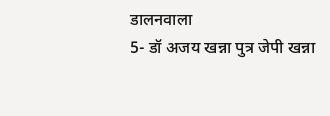डालनवाला
5- डॉ अजय खन्ना पुत्र जेपी खन्ना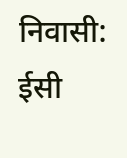निवासी: ईसी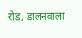रोड, डालनवाला